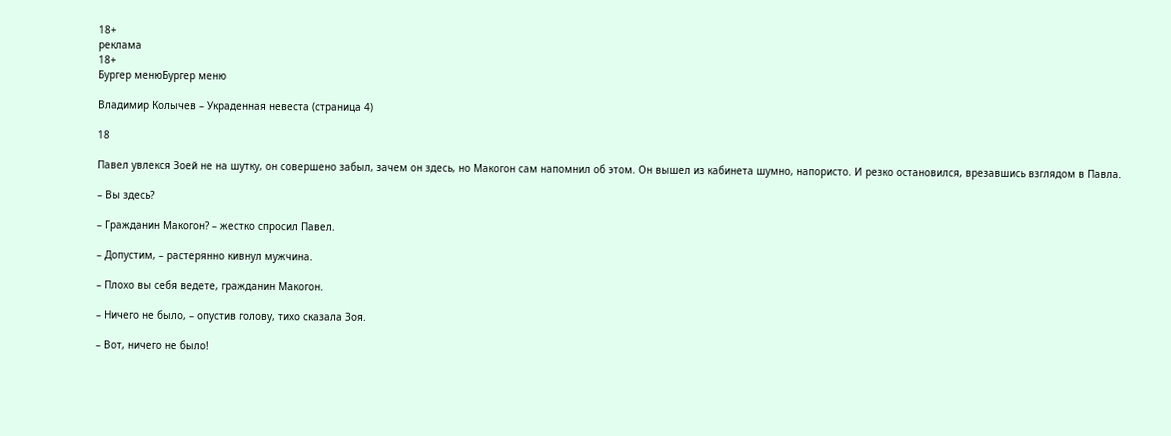18+
реклама
18+
Бургер менюБургер меню

Владимир Колычев – Украденная невеста (страница 4)

18

Павел увлекся Зоей не на шутку, он совершено забыл, зачем он здесь, но Макогон сам напомнил об этом. Он вышел из кабинета шумно, напористо. И резко остановился, врезавшись взглядом в Павла.

– Вы здесь?

– Гражданин Макогон? – жестко спросил Павел.

– Допустим, – растерянно кивнул мужчина.

– Плохо вы себя ведете, гражданин Макогон.

– Ничего не было, – опустив голову, тихо сказала Зоя.

– Вот, ничего не было!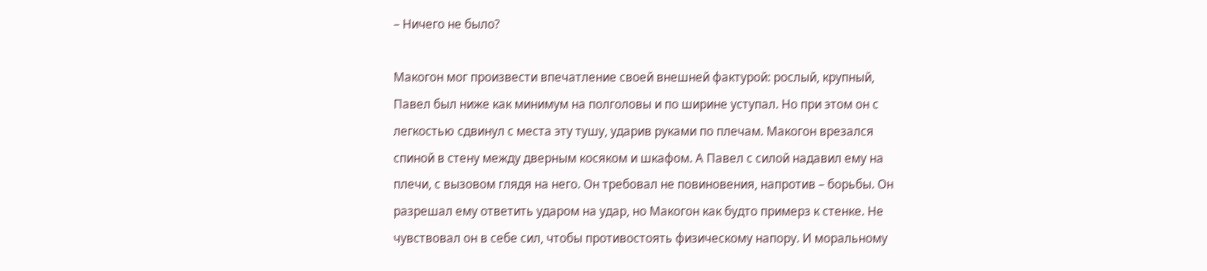– Ничего не было?

Макогон мог произвести впечатление своей внешней фактурой: рослый, крупный, Павел был ниже как минимум на полголовы и по ширине уступал. Но при этом он с легкостью сдвинул с места эту тушу, ударив руками по плечам. Макогон врезался спиной в стену между дверным косяком и шкафом. А Павел с силой надавил ему на плечи, с вызовом глядя на него. Он требовал не повиновения, напротив – борьбы. Он разрешал ему ответить ударом на удар, но Макогон как будто примерз к стенке. Не чувствовал он в себе сил, чтобы противостоять физическому напору. И моральному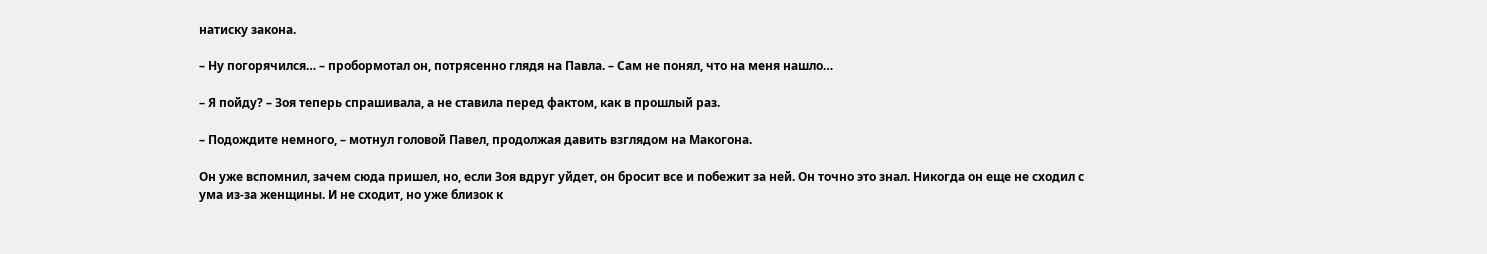натиску закона.

– Ну погорячился… – пробормотал он, потрясенно глядя на Павла. – Сам не понял, что на меня нашло…

– Я пойду? – Зоя теперь спрашивала, а не ставила перед фактом, как в прошлый раз.

– Подождите немного, – мотнул головой Павел, продолжая давить взглядом на Макогона.

Он уже вспомнил, зачем сюда пришел, но, если Зоя вдруг уйдет, он бросит все и побежит за ней. Он точно это знал. Никогда он еще не сходил с ума из-за женщины. И не сходит, но уже близок к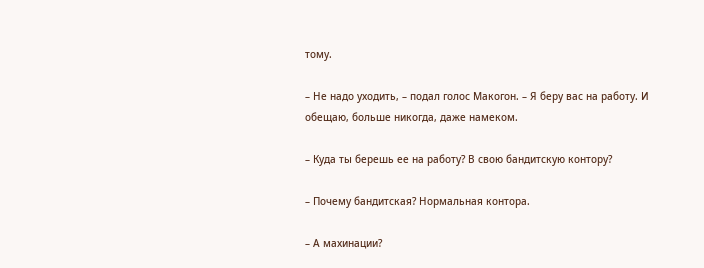тому.

– Не надо уходить, – подал голос Макогон. – Я беру вас на работу. И обещаю, больше никогда, даже намеком.

– Куда ты берешь ее на работу? В свою бандитскую контору?

– Почему бандитская? Нормальная контора.

– А махинации?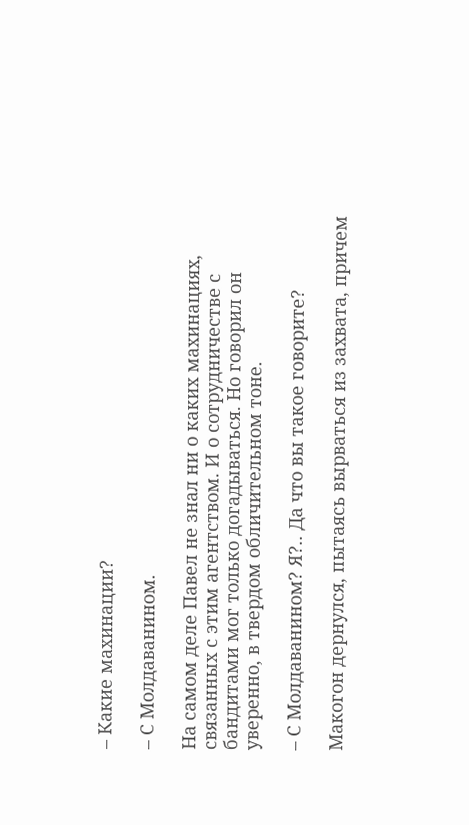– Какие махинации?

– С Молдаванином.

На самом деле Павел не знал ни о каких махинациях, связанных с этим агентством. И о сотрудничестве с бандитами мог только догадываться. Но говорил он уверенно, в твердом обличительном тоне.

– С Молдаванином? Я?.. Да что вы такое говорите?

Макогон дернулся, пытаясь вырваться из захвата, причем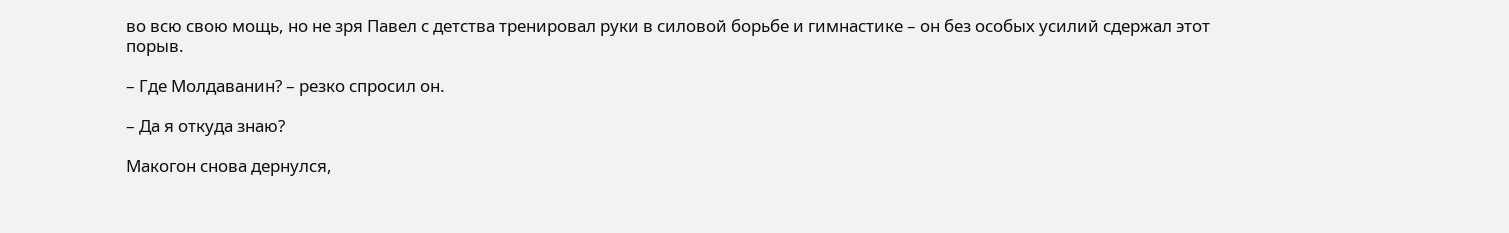во всю свою мощь, но не зря Павел с детства тренировал руки в силовой борьбе и гимнастике – он без особых усилий сдержал этот порыв.

– Где Молдаванин? – резко спросил он.

– Да я откуда знаю?

Макогон снова дернулся,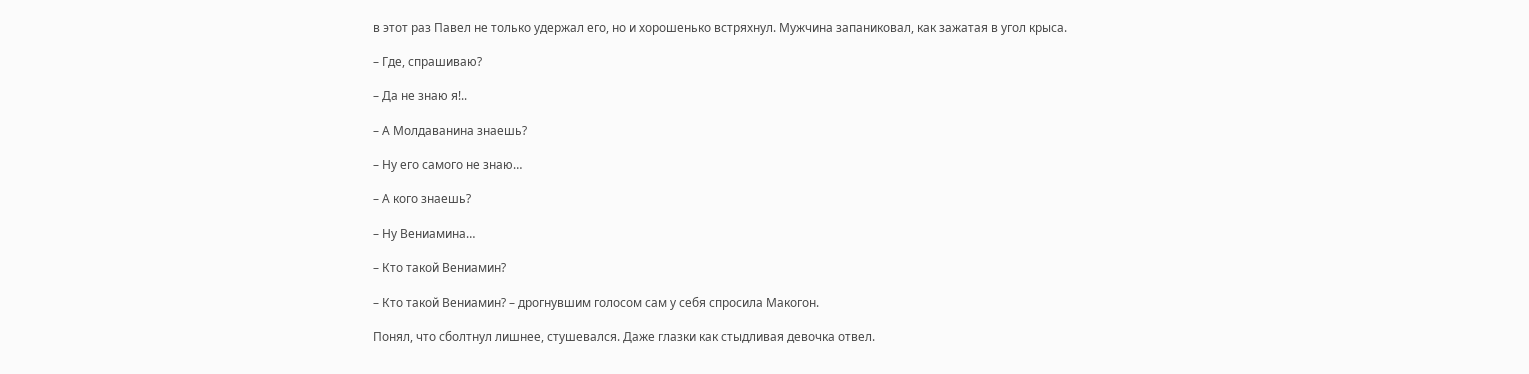в этот раз Павел не только удержал его, но и хорошенько встряхнул. Мужчина запаниковал, как зажатая в угол крыса.

– Где, спрашиваю?

– Да не знаю я!..

– А Молдаванина знаешь?

– Ну его самого не знаю…

– А кого знаешь?

– Ну Вениамина…

– Кто такой Вениамин?

– Кто такой Вениамин? – дрогнувшим голосом сам у себя спросила Макогон.

Понял, что сболтнул лишнее, стушевался. Даже глазки как стыдливая девочка отвел.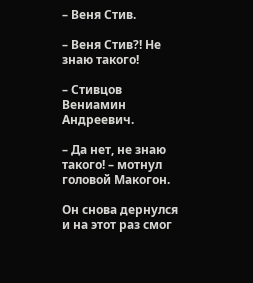– Веня Стив.

– Веня Стив?! Не знаю такого!

– Стивцов Вениамин Андреевич.

– Да нет, не знаю такого! – мотнул головой Макогон.

Он снова дернулся и на этот раз смог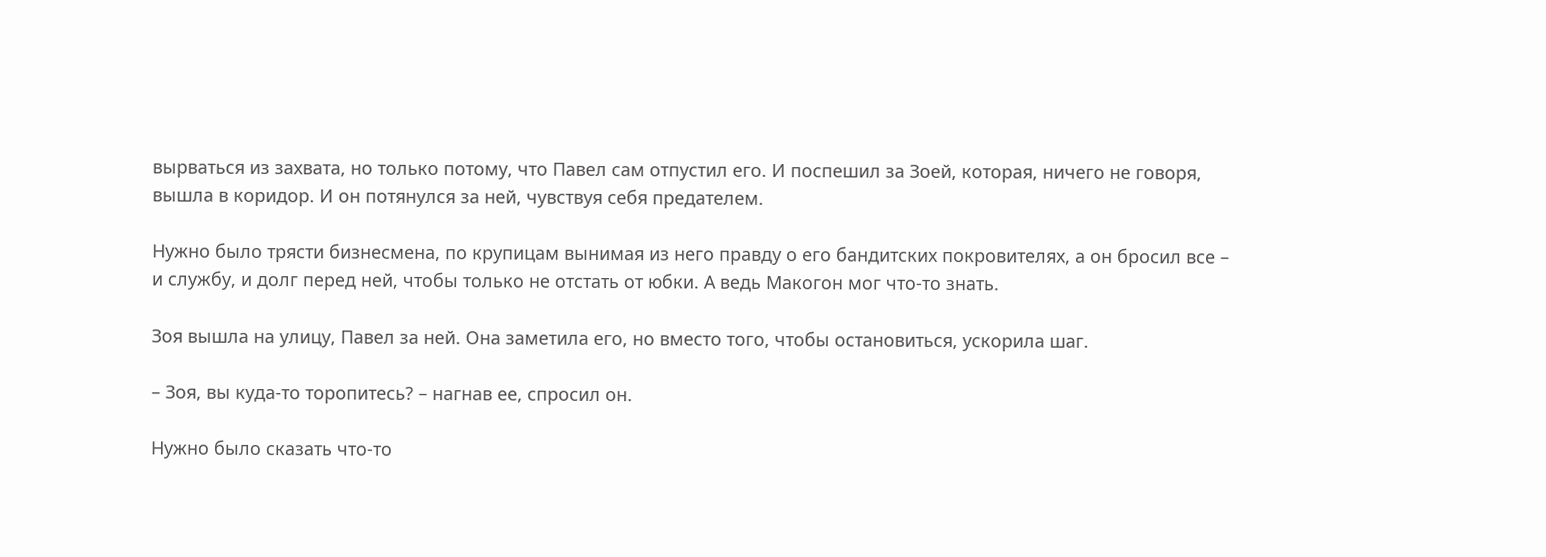вырваться из захвата, но только потому, что Павел сам отпустил его. И поспешил за Зоей, которая, ничего не говоря, вышла в коридор. И он потянулся за ней, чувствуя себя предателем.

Нужно было трясти бизнесмена, по крупицам вынимая из него правду о его бандитских покровителях, а он бросил все – и службу, и долг перед ней, чтобы только не отстать от юбки. А ведь Макогон мог что-то знать.

Зоя вышла на улицу, Павел за ней. Она заметила его, но вместо того, чтобы остановиться, ускорила шаг.

– Зоя, вы куда-то торопитесь? – нагнав ее, спросил он.

Нужно было сказать что-то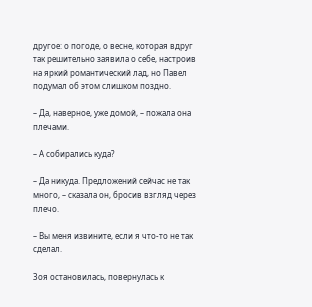другое: о погоде, о весне, которая вдруг так решительно заявила о себе, настроив на яркий романтический лад, но Павел подумал об этом слишком поздно.

– Да, наверное, уже домой, – пожала она плечами.

– А собирались куда?

– Да никуда. Предложений сейчас не так много, – сказала он, бросив взгляд через плечо.

– Вы меня извините, если я что-то не так сделал.

Зоя остановилась, повернулась к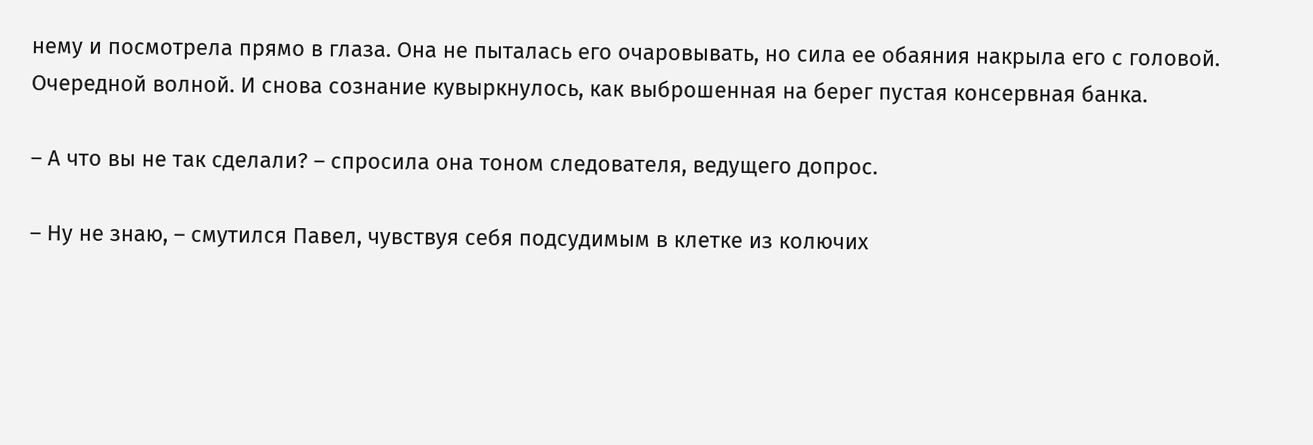нему и посмотрела прямо в глаза. Она не пыталась его очаровывать, но сила ее обаяния накрыла его с головой. Очередной волной. И снова сознание кувыркнулось, как выброшенная на берег пустая консервная банка.

– А что вы не так сделали? – спросила она тоном следователя, ведущего допрос.

– Ну не знаю, – смутился Павел, чувствуя себя подсудимым в клетке из колючих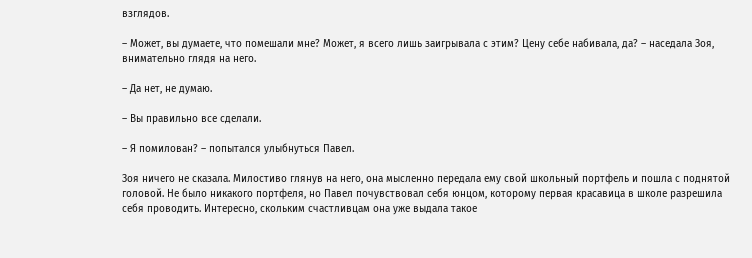взглядов.

– Может, вы думаете, что помешали мне? Может, я всего лишь заигрывала с этим? Цену себе набивала, да? – наседала Зоя, внимательно глядя на него.

– Да нет, не думаю.

– Вы правильно все сделали.

– Я помилован? – попытался улыбнуться Павел.

Зоя ничего не сказала. Милостиво глянув на него, она мысленно передала ему свой школьный портфель и пошла с поднятой головой. Не было никакого портфеля, но Павел почувствовал себя юнцом, которому первая красавица в школе разрешила себя проводить. Интересно, скольким счастливцам она уже выдала такое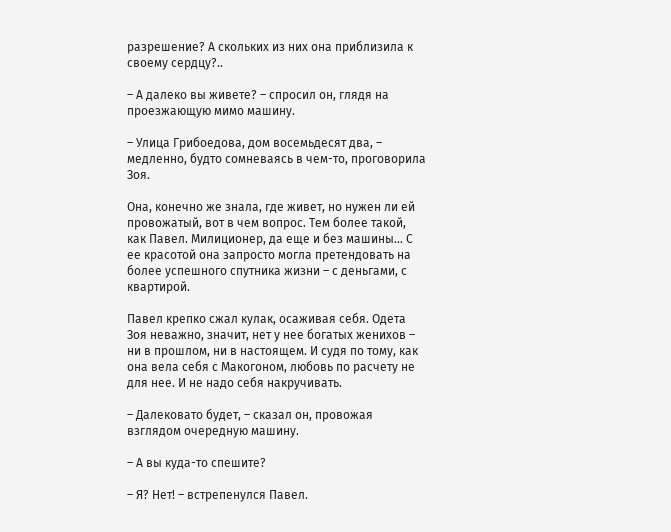разрешение? А скольких из них она приблизила к своему сердцу?..

– А далеко вы живете? – спросил он, глядя на проезжающую мимо машину.

– Улица Грибоедова, дом восемьдесят два, – медленно, будто сомневаясь в чем-то, проговорила Зоя.

Она, конечно же знала, где живет, но нужен ли ей провожатый, вот в чем вопрос. Тем более такой, как Павел. Милиционер, да еще и без машины… С ее красотой она запросто могла претендовать на более успешного спутника жизни – с деньгами, с квартирой.

Павел крепко сжал кулак, осаживая себя. Одета Зоя неважно, значит, нет у нее богатых женихов – ни в прошлом, ни в настоящем. И судя по тому, как она вела себя с Макогоном, любовь по расчету не для нее. И не надо себя накручивать.

– Далековато будет, – сказал он, провожая взглядом очередную машину.

– А вы куда-то спешите?

– Я? Нет! – встрепенулся Павел.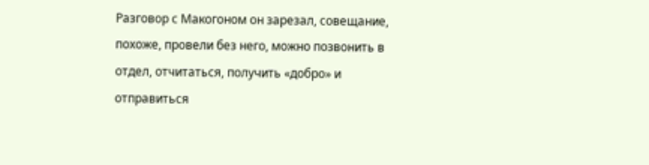Разговор с Макогоном он зарезал, совещание, похоже, провели без него, можно позвонить в отдел, отчитаться, получить «добро» и отправиться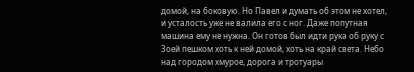домой, на боковую. Но Павел и думать об этом не хотел, и усталость уже не валила его с ног. Даже попутная машина ему не нужна. Он готов был идти рука об руку с Зоей пешком хоть к ней домой, хоть на край света. Небо над городом хмурое, дорога и тротуары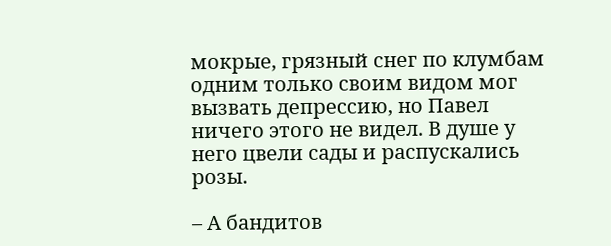мокрые, грязный снег по клумбам одним только своим видом мог вызвать депрессию, но Павел ничего этого не видел. В душе у него цвели сады и распускались розы.

– А бандитов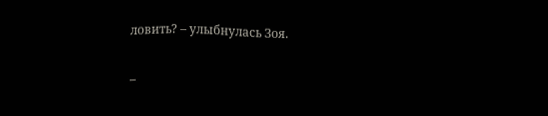ловить? – улыбнулась Зоя.

–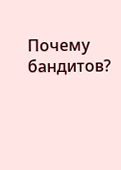Почему бандитов?